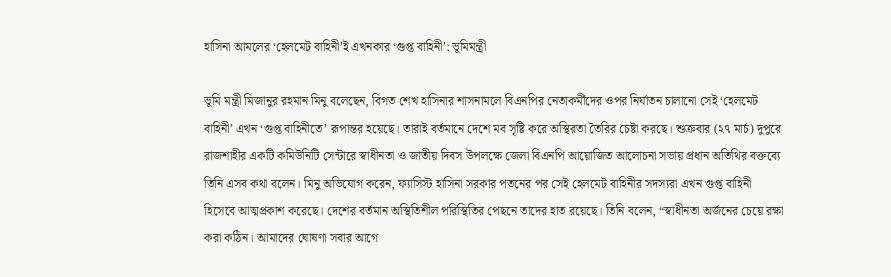হাসিনা আমলের ‘হেলমেট বাহিনী’ই এখনকার ‘গুপ্ত বাহিনী’: ভূমিমন্ত্রী

ভূমি মন্ত্রী মিজানুর রহমান মিনু বলেছেন, বিগত শেখ হাসিনার শাসনামলে বিএনপির নেতাকর্মীদের ওপর নির্যাতন চালানো সেই ‘হেলমেট বাহিনী’ এখন ‘গুপ্ত বাহিনীতে’ রূপান্তর হয়েছে। তারাই বর্তমানে দেশে মব সৃষ্টি করে অস্থিরতা তৈরির চেষ্টা করছে। শুক্রবার (২৭ মার্চ) দুপুরে রাজশাহীর একটি কমিউনিটি সেন্টারে স্বাধীনতা ও জাতীয় দিবস উপলক্ষে জেলা বিএনপি আয়োজিত আলোচনা সভায় প্রধান অতিথির বক্তব্যে তিনি এসব কথা বলেন। মিনু অভিযোগ করেন, ফ্যাসিস্ট হাসিনা সরকার পতনের পর সেই হেলমেট বাহিনীর সদস্যরা এখন গুপ্ত বাহিনী হিসেবে আত্মপ্রকাশ করেছে। দেশের বর্তমান অস্থিতিশীল পরিস্থিতির পেছনে তাদের হাত রয়েছে। তিনি বলেন, “স্বাধীনতা অর্জনের চেয়ে রক্ষা করা কঠিন। আমাদের ঘোষণা সবার আগে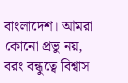বাংলাদেশ। আমরা কোনো প্রভু নয়, বরং বন্ধুত্বে বিশ্বাস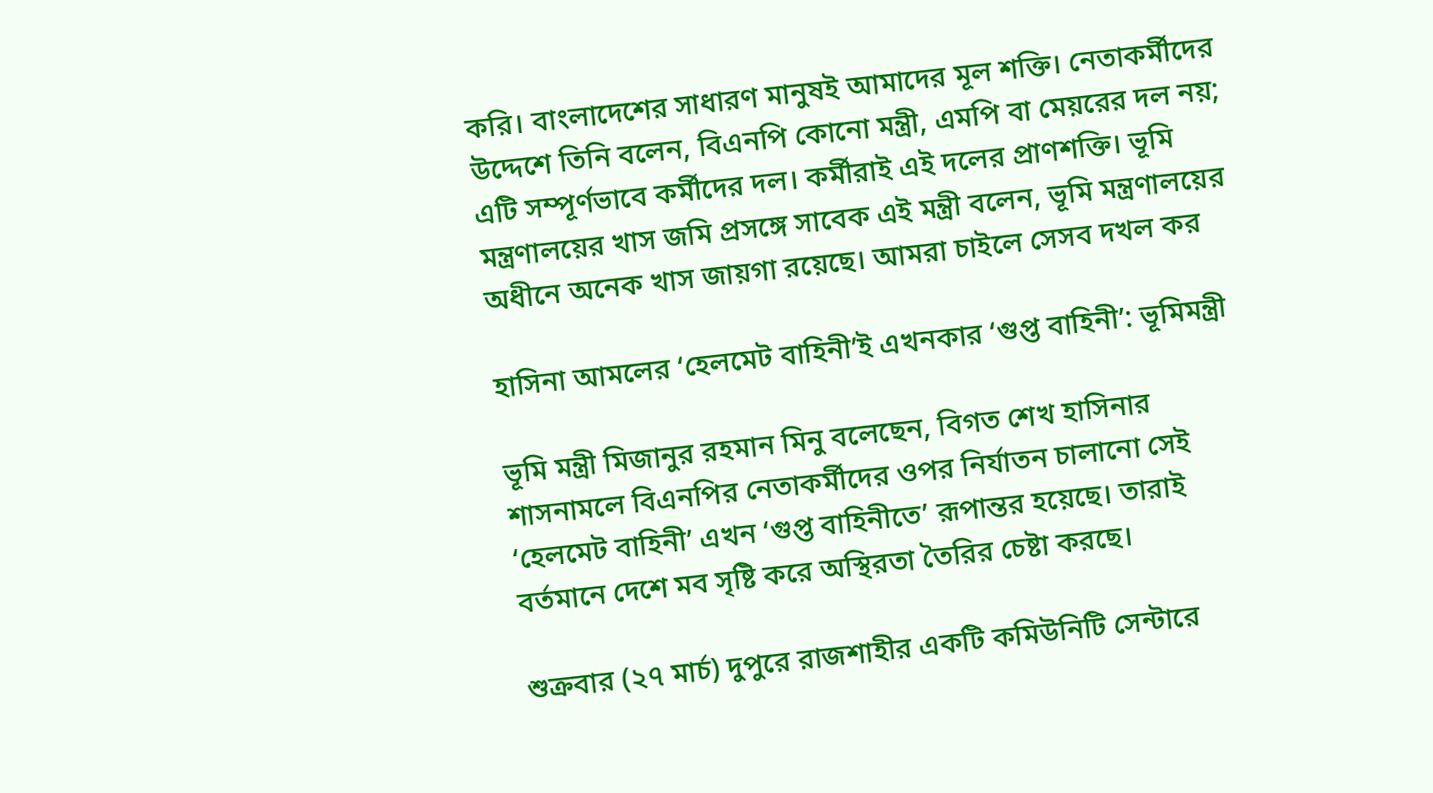করি। বাংলাদেশের সাধারণ মানুষই আমাদের মূল শক্তি। নেতাকর্মীদের উদ্দেশে তিনি বলেন, বিএনপি কোনো মন্ত্রী, এমপি বা মেয়রের দল নয়; এটি সম্পূর্ণভাবে কর্মীদের দল। কর্মীরাই এই দলের প্রাণশক্তি। ভূমি মন্ত্রণালয়ের খাস জমি প্রসঙ্গে সাবেক এই মন্ত্রী বলেন, ভূমি মন্ত্রণালয়ের অধীনে অনেক খাস জায়গা রয়েছে। আমরা চাইলে সেসব দখল কর

হাসিনা আমলের ‘হেলমেট বাহিনী’ই এখনকার ‘গুপ্ত বাহিনী’: ভূমিমন্ত্রী

ভূমি মন্ত্রী মিজানুর রহমান মিনু বলেছেন, বিগত শেখ হাসিনার শাসনামলে বিএনপির নেতাকর্মীদের ওপর নির্যাতন চালানো সেই ‘হেলমেট বাহিনী’ এখন ‘গুপ্ত বাহিনীতে’ রূপান্তর হয়েছে। তারাই বর্তমানে দেশে মব সৃষ্টি করে অস্থিরতা তৈরির চেষ্টা করছে।

শুক্রবার (২৭ মার্চ) দুপুরে রাজশাহীর একটি কমিউনিটি সেন্টারে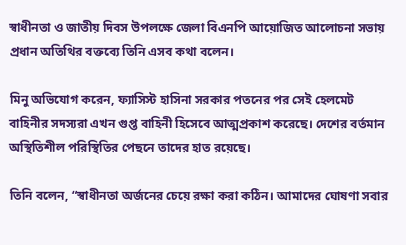স্বাধীনতা ও জাতীয় দিবস উপলক্ষে জেলা বিএনপি আয়োজিত আলোচনা সভায় প্রধান অতিথির বক্তব্যে তিনি এসব কথা বলেন।

মিনু অভিযোগ করেন, ফ্যাসিস্ট হাসিনা সরকার পতনের পর সেই হেলমেট বাহিনীর সদস্যরা এখন গুপ্ত বাহিনী হিসেবে আত্মপ্রকাশ করেছে। দেশের বর্তমান অস্থিতিশীল পরিস্থিতির পেছনে তাদের হাত রয়েছে।

তিনি বলেন, “স্বাধীনতা অর্জনের চেয়ে রক্ষা করা কঠিন। আমাদের ঘোষণা সবার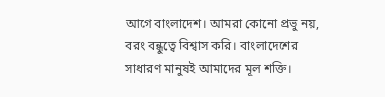আগে বাংলাদেশ। আমরা কোনো প্রভু নয়, বরং বন্ধুত্বে বিশ্বাস করি। বাংলাদেশের সাধারণ মানুষই আমাদের মূল শক্তি।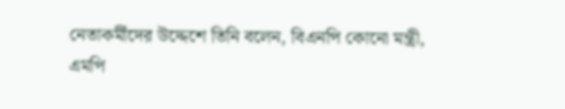নেতাকর্মীদের উদ্দেশে তিনি বলেন, বিএনপি কোনো মন্ত্রী, এমপি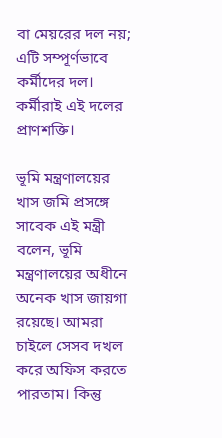বা মেয়রের দল নয়; এটি সম্পূর্ণভাবে কর্মীদের দল। কর্মীরাই এই দলের প্রাণশক্তি।

ভূমি মন্ত্রণালয়ের খাস জমি প্রসঙ্গে সাবেক এই মন্ত্রী বলেন, ভূমি মন্ত্রণালয়ের অধীনে অনেক খাস জায়গা রয়েছে। আমরা চাইলে সেসব দখল করে অফিস করতে পারতাম। কিন্তু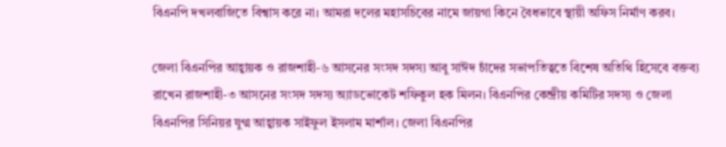বিএনপি দখলবাজিতে বিশ্বাস করে না। আমরা দলের মহাসচিবের নামে জায়গা কিনে বৈধভাবে স্থায়ী অফিস নির্মাণ করব।

জেলা বিএনপির আহ্বায়ক ও রাজশাহী-৬ আসনের সংসদ সদস্য আবু সাঈদ চাঁদের সভাপতিত্বতে বিশেষ অতিথি হিসেবে বক্তব্য রাখেন রাজশাহী-৩ আসনের সংসদ সদস্য অ্যাডভোকেট শফিকুল হক মিলন। বিএনপির কেন্দ্রীয় কমিটির সদস্য ও জেলা বিএনপির সিনিয়র যুগ্ম আহ্বায়ক সাইফুল ইসলাম মার্শাল। জেলা বিএনপির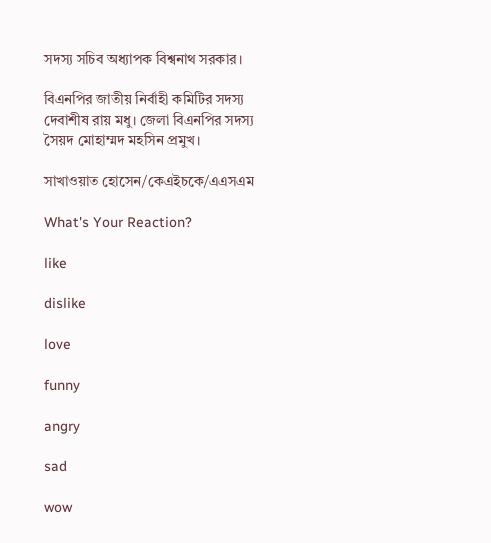সদস্য সচিব অধ্যাপক বিশ্বনাথ সরকার।

বিএনপির জাতীয় নির্বাহী কমিটির সদস্য দেবাশীষ রায় মধু। জেলা বিএনপির সদস্য সৈয়দ মোহাম্মদ মহসিন প্রমুখ।

সাখাওয়াত হোসেন/কেএইচকে/এএসএম

What's Your Reaction?

like

dislike

love

funny

angry

sad

wow